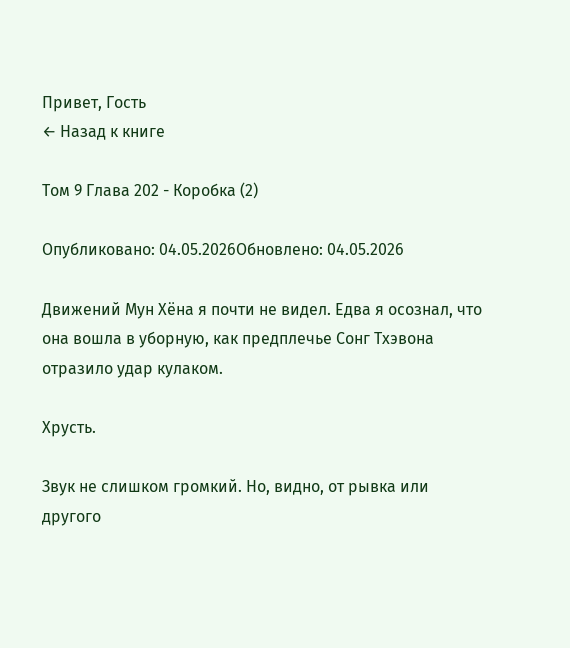Привет, Гость
← Назад к книге

Том 9 Глава 202 - Коробка (2)

Опубликовано: 04.05.2026Обновлено: 04.05.2026

Движений Мун Хёна я почти не видел. Едва я осознал, что она вошла в уборную, как предплечье Сонг Тхэвона отразило удар кулаком.

Хрусть.

Звук не слишком громкий. Но, видно, от рывка или другого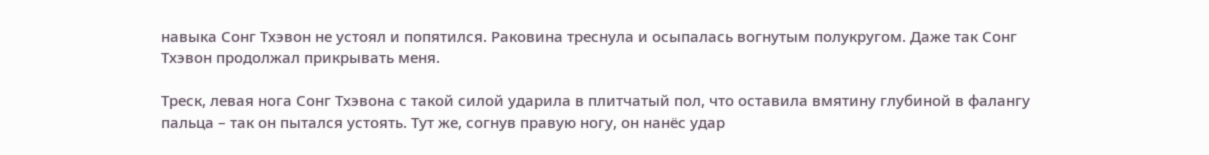навыка Сонг Тхэвон не устоял и попятился. Раковина треснула и осыпалась вогнутым полукругом. Даже так Сонг Тхэвон продолжал прикрывать меня.

Треск, левая нога Сонг Тхэвона с такой силой ударила в плитчатый пол, что оставила вмятину глубиной в фалангу пальца – так он пытался устоять. Тут же, согнув правую ногу, он нанёс удар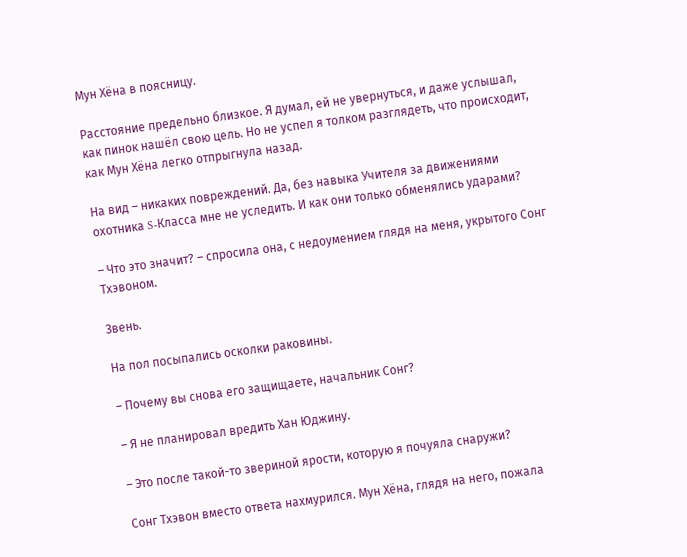Мун Хёна в поясницу.

Расстояние предельно близкое. Я думал, ей не увернуться, и даже услышал, как пинок нашёл свою цель. Но не успел я толком разглядеть, что происходит, как Мун Хёна легко отпрыгнула назад.

На вид – никаких повреждений. Да, без навыка Учителя за движениями охотника S-Класса мне не уследить. И как они только обменялись ударами?

– Что это значит? – спросила она, с недоумением глядя на меня, укрытого Сонг Тхэвоном.

Звень.

На пол посыпались осколки раковины.

– Почему вы снова его защищаете, начальник Сонг?

– Я не планировал вредить Хан Юджину.

– Это после такой-то звериной ярости, которую я почуяла снаружи?

Сонг Тхэвон вместо ответа нахмурился. Мун Хёна, глядя на него, пожала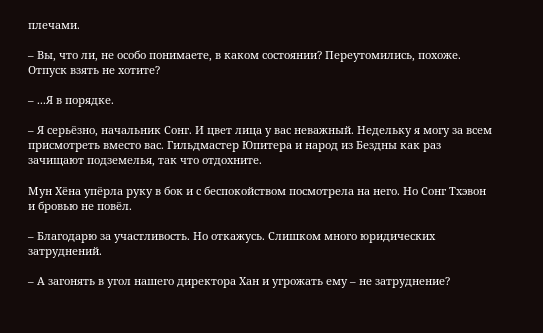плечами.

– Вы, что ли, не особо понимаете, в каком состоянии? Переутомились, похоже. Отпуск взять не хотите?

– ...Я в порядке.

– Я серьёзно, начальник Сонг. И цвет лица у вас неважный. Недельку я могу за всем присмотреть вместо вас. Гильдмастер Юпитера и народ из Бездны как раз зачищают подземелья, так что отдохните.

Мун Хёна упёрла руку в бок и с беспокойством посмотрела на него. Но Сонг Тхэвон и бровью не повёл.

– Благодарю за участливость. Но откажусь. Слишком много юридических затруднений.

– А загонять в угол нашего директора Хан и угрожать ему – не затруднение?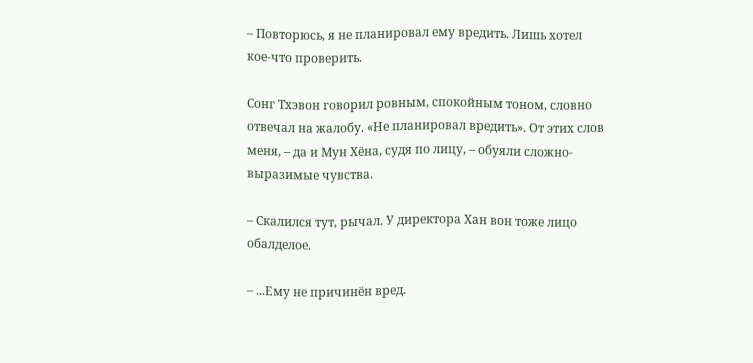– Повторюсь, я не планировал ему вредить. Лишь хотел кое-что проверить.

Сонг Тхэвон говорил ровным, спокойным тоном, словно отвечал на жалобу. «Не планировал вредить». От этих слов меня, – да и Мун Хёна, судя по лицу, – обуяли сложно-выразимые чувства.

– Скалился тут, рычал. У директора Хан вон тоже лицо обалделое.

– ...Ему не причинён вред.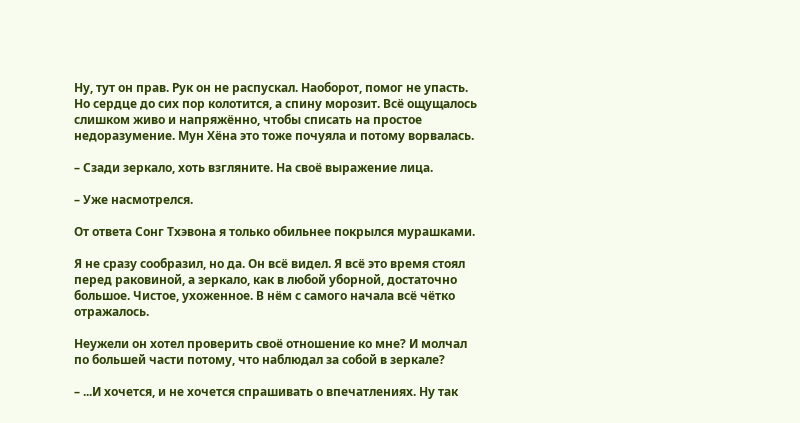Ну, тут он прав. Рук он не распускал. Наоборот, помог не упасть. Но сердце до сих пор колотится, а спину морозит. Всё ощущалось слишком живо и напряжённо, чтобы списать на простое недоразумение. Мун Хёна это тоже почуяла и потому ворвалась.

– Сзади зеркало, хоть взгляните. На своё выражение лица.

– Уже насмотрелся.

От ответа Сонг Тхэвона я только обильнее покрылся мурашками.

Я не сразу сообразил, но да. Он всё видел. Я всё это время стоял перед раковиной, а зеркало, как в любой уборной, достаточно большое. Чистое, ухоженное. В нём с самого начала всё чётко отражалось.

Неужели он хотел проверить своё отношение ко мне? И молчал по большей части потому, что наблюдал за собой в зеркале?

– ...И хочется, и не хочется спрашивать о впечатлениях. Ну так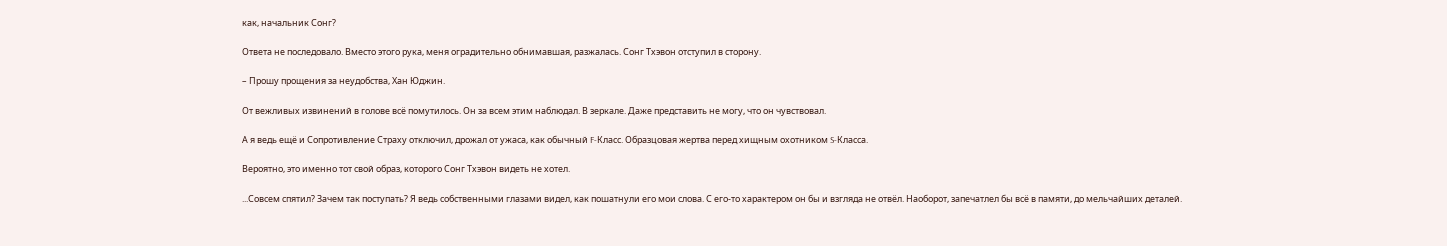как, начальник Сонг?

Ответа не последовало. Вместо этого рука, меня оградительно обнимавшая, разжалась. Сонг Тхэвон отступил в сторону.

– Прошу прощения за неудобства, Хан Юджин.

От вежливых извинений в голове всё помутилось. Он за всем этим наблюдал. В зеркале. Даже представить не могу, что он чувствовал.

А я ведь ещё и Сопротивление Страху отключил, дрожал от ужаса, как обычный F-Класс. Образцовая жертва перед хищным охотником S-Класса.

Вероятно, это именно тот свой образ, которого Сонг Тхэвон видеть не хотел.

...Совсем спятил? Зачем так поступать? Я ведь собственными глазами видел, как пошатнули его мои слова. С его-то характером он бы и взгляда не отвёл. Наоборот, запечатлел бы всё в памяти, до мельчайших деталей.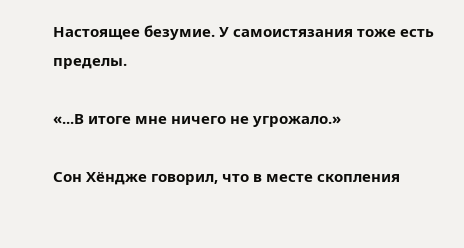Настоящее безумие. У самоистязания тоже есть пределы.

«...В итоге мне ничего не угрожало.»

Сон Хёндже говорил, что в месте скопления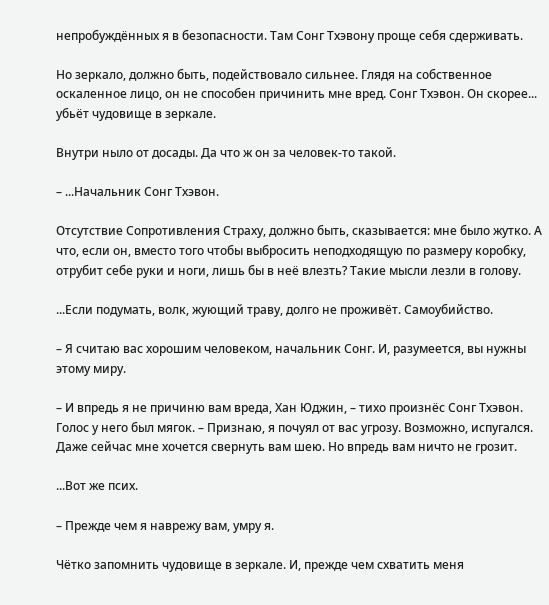непробуждённых я в безопасности. Там Сонг Тхэвону проще себя сдерживать.

Но зеркало, должно быть, подействовало сильнее. Глядя на собственное оскаленное лицо, он не способен причинить мне вред. Сонг Тхэвон. Он скорее... убьёт чудовище в зеркале.

Внутри ныло от досады. Да что ж он за человек-то такой.

– ...Начальник Сонг Тхэвон.

Отсутствие Сопротивления Страху, должно быть, сказывается: мне было жутко. А что, если он, вместо того чтобы выбросить неподходящую по размеру коробку, отрубит себе руки и ноги, лишь бы в неё влезть? Такие мысли лезли в голову.

...Если подумать, волк, жующий траву, долго не проживёт. Самоубийство.

– Я считаю вас хорошим человеком, начальник Сонг. И, разумеется, вы нужны этому миру.

– И впредь я не причиню вам вреда, Хан Юджин, – тихо произнёс Сонг Тхэвон. Голос у него был мягок. – Признаю, я почуял от вас угрозу. Возможно, испугался. Даже сейчас мне хочется свернуть вам шею. Но впредь вам ничто не грозит.

...Вот же псих.

– Прежде чем я наврежу вам, умру я.

Чётко запомнить чудовище в зеркале. И, прежде чем схватить меня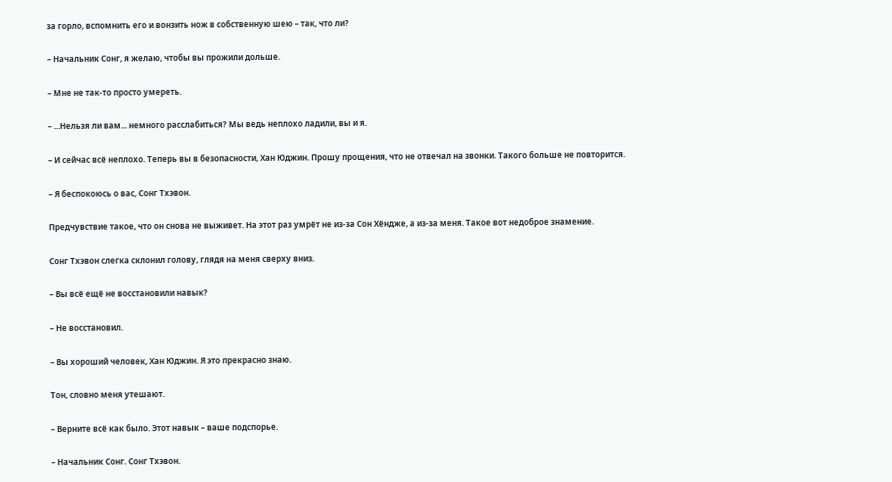за горло, вспомнить его и вонзить нож в собственную шею – так, что ли?

– Начальник Сонг, я желаю, чтобы вы прожили дольше.

– Мне не так-то просто умереть.

– ...Нельзя ли вам... немного расслабиться? Мы ведь неплохо ладили, вы и я.

– И сейчас всё неплохо. Теперь вы в безопасности, Хан Юджин. Прошу прощения, что не отвечал на звонки. Такого больше не повторится.

– Я беспокоюсь о вас, Сонг Тхэвон.

Предчувствие такое, что он снова не выживет. На этот раз умрёт не из-за Сон Хёндже, а из-за меня. Такое вот недоброе знамение.

Сонг Тхэвон слегка склонил голову, глядя на меня сверху вниз.

– Вы всё ещё не восстановили навык?

– Не восстановил.

– Вы хороший человек, Хан Юджин. Я это прекрасно знаю.

Тон, словно меня утешают.

– Верните всё как было. Этот навык – ваше подспорье.

– Начальник Сонг. Сонг Тхэвон.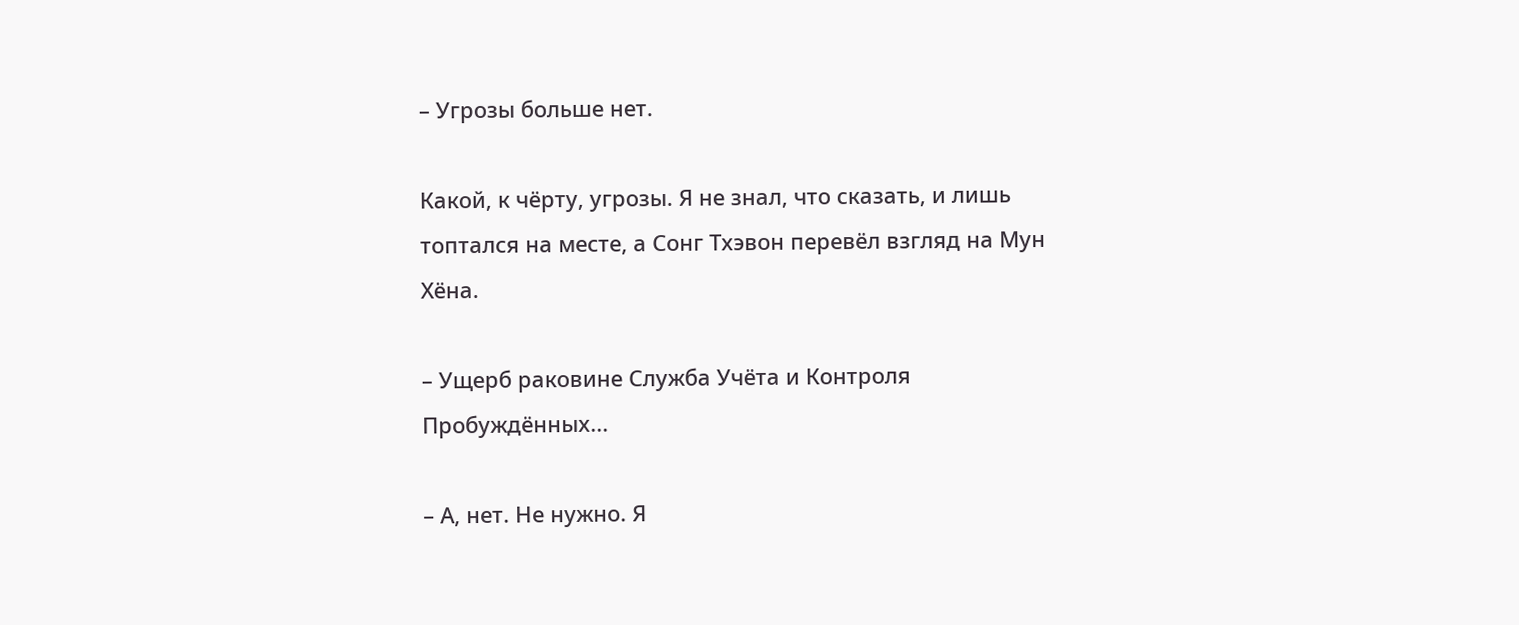– Угрозы больше нет.

Какой, к чёрту, угрозы. Я не знал, что сказать, и лишь топтался на месте, а Сонг Тхэвон перевёл взгляд на Мун Хёна.

– Ущерб раковине Служба Учёта и Контроля Пробуждённых...

– А, нет. Не нужно. Я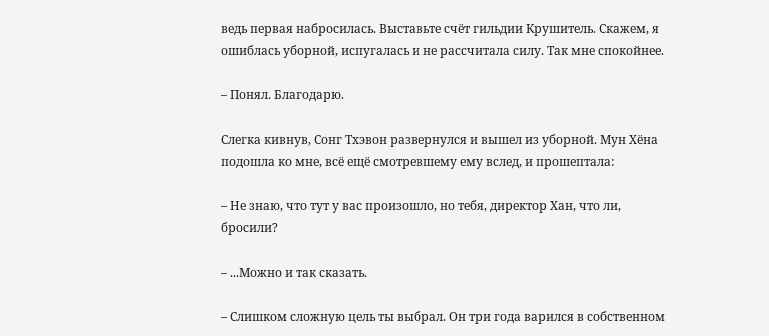ведь первая набросилась. Выставьте счёт гильдии Крушитель. Скажем, я ошиблась уборной, испугалась и не рассчитала силу. Так мне спокойнее.

– Понял. Благодарю.

Слегка кивнув, Сонг Тхэвон развернулся и вышел из уборной. Мун Хёна подошла ко мне, всё ещё смотревшему ему вслед, и прошептала:

– Не знаю, что тут у вас произошло, но тебя, директор Хан, что ли, бросили?

– ...Можно и так сказать.

– Слишком сложную цель ты выбрал. Он три года варился в собственном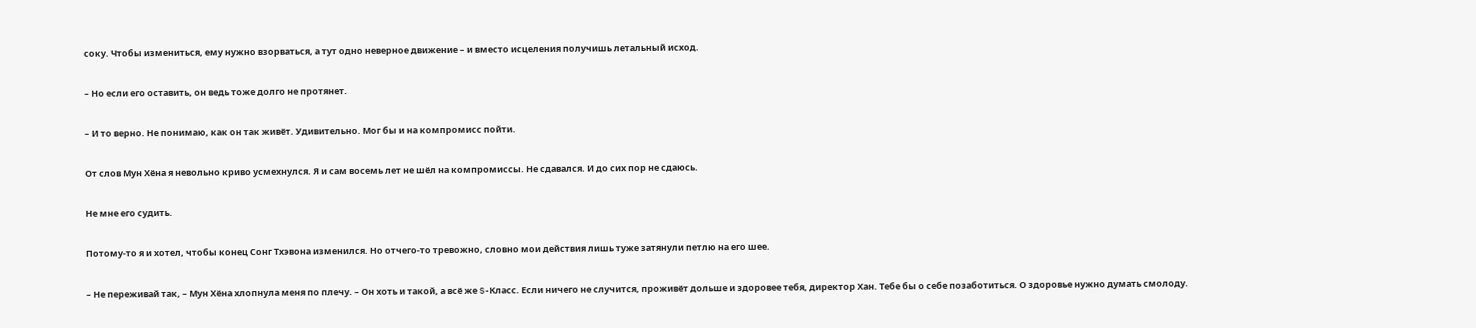соку. Чтобы измениться, ему нужно взорваться, а тут одно неверное движение – и вместо исцеления получишь летальный исход.

– Но если его оставить, он ведь тоже долго не протянет.

– И то верно. Не понимаю, как он так живёт. Удивительно. Мог бы и на компромисс пойти.

От слов Мун Хёна я невольно криво усмехнулся. Я и сам восемь лет не шёл на компромиссы. Не сдавался. И до сих пор не сдаюсь.

Не мне его судить.

Потому-то я и хотел, чтобы конец Сонг Тхэвона изменился. Но отчего-то тревожно, словно мои действия лишь туже затянули петлю на его шее.

– Не переживай так, – Мун Хёна хлопнула меня по плечу. – Он хоть и такой, а всё же S-Класс. Если ничего не случится, проживёт дольше и здоровее тебя, директор Хан. Тебе бы о себе позаботиться. О здоровье нужно думать смолоду.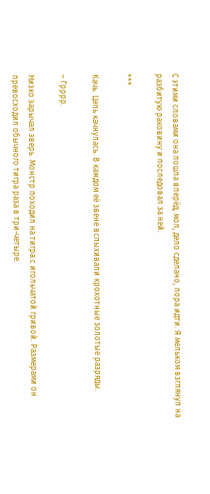С этими словами она пошла вперёд, мол, дело сделано, пора идти. Я мельком взглянул на разбитую раковину и последовал за ней.

***

Качь. Цепь качнулась. В каждом её звене вспыхивали крохотные золотые разряды.

– Грррр.

Низко зарычал зверь. Монстр походил на тигра с игольчатой гривой. Размерами он превосходил обычного тигра раза в три-четыре.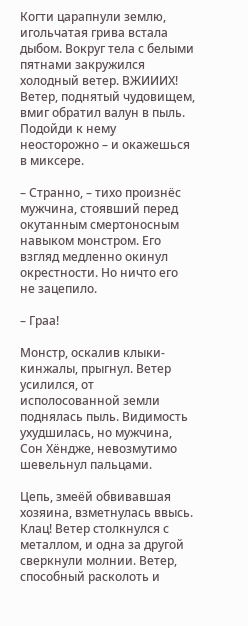Когти царапнули землю, игольчатая грива встала дыбом. Вокруг тела с белыми пятнами закружился холодный ветер. ВЖИИИХ! Ветер, поднятый чудовищем, вмиг обратил валун в пыль. Подойди к нему неосторожно – и окажешься в миксере.

– Странно, – тихо произнёс мужчина, стоявший перед окутанным смертоносным навыком монстром. Его взгляд медленно окинул окрестности. Но ничто его не зацепило.

– Граа!

Монстр, оскалив клыки-кинжалы, прыгнул. Ветер усилился, от исполосованной земли поднялась пыль. Видимость ухудшилась, но мужчина, Сон Хёндже, невозмутимо шевельнул пальцами.

Цепь, змеёй обвивавшая хозяина, взметнулась ввысь. Клац! Ветер столкнулся с металлом, и одна за другой сверкнули молнии. Ветер, способный расколоть и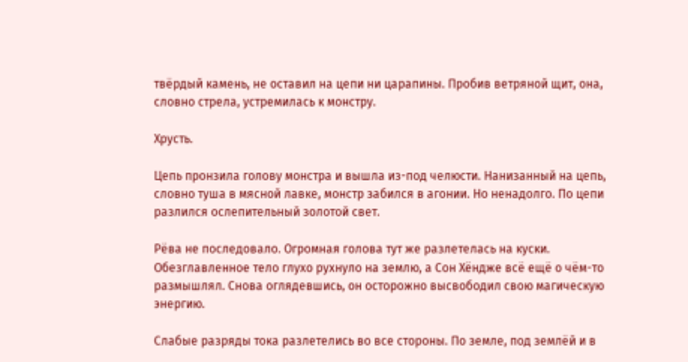твёрдый камень, не оставил на цепи ни царапины. Пробив ветряной щит, она, словно стрела, устремилась к монстру.

Хрусть.

Цепь пронзила голову монстра и вышла из-под челюсти. Нанизанный на цепь, словно туша в мясной лавке, монстр забился в агонии. Но ненадолго. По цепи разлился ослепительный золотой свет.

Рёва не последовало. Огромная голова тут же разлетелась на куски. Обезглавленное тело глухо рухнуло на землю, а Сон Хёндже всё ещё о чём-то размышлял. Снова оглядевшись, он осторожно высвободил свою магическую энергию.

Слабые разряды тока разлетелись во все стороны. По земле, под землёй и в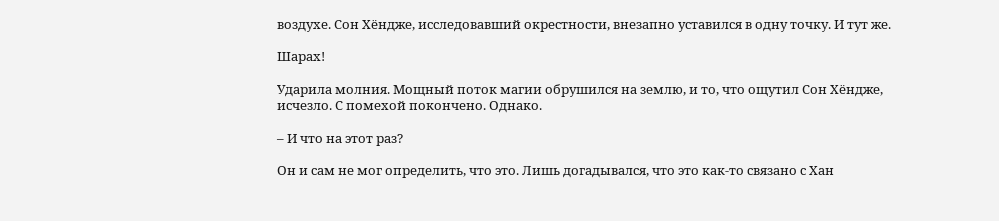воздухе. Сон Хёндже, исследовавший окрестности, внезапно уставился в одну точку. И тут же.

Шарах!

Ударила молния. Мощный поток магии обрушился на землю, и то, что ощутил Сон Хёндже, исчезло. С помехой покончено. Однако.

– И что на этот раз?

Он и сам не мог определить, что это. Лишь догадывался, что это как-то связано с Хан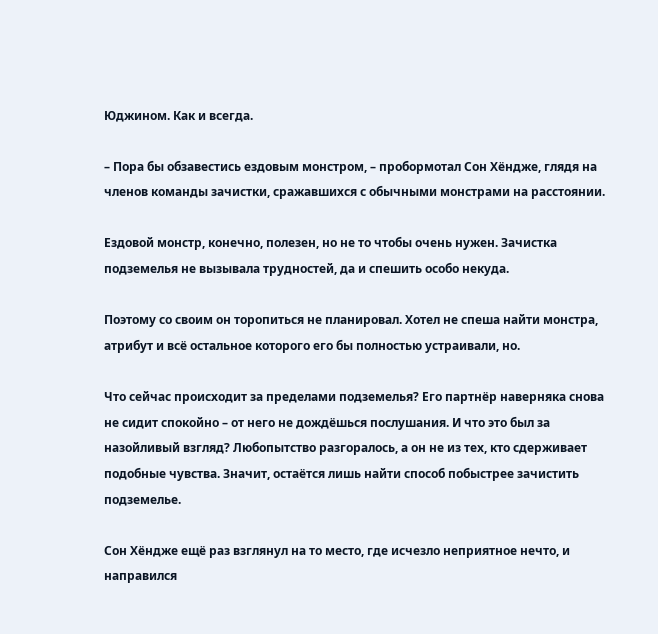Юджином. Как и всегда.

– Пора бы обзавестись ездовым монстром, – пробормотал Сон Хёндже, глядя на членов команды зачистки, сражавшихся с обычными монстрами на расстоянии.

Ездовой монстр, конечно, полезен, но не то чтобы очень нужен. Зачистка подземелья не вызывала трудностей, да и спешить особо некуда.

Поэтому со своим он торопиться не планировал. Хотел не спеша найти монстра, атрибут и всё остальное которого его бы полностью устраивали, но.

Что сейчас происходит за пределами подземелья? Его партнёр наверняка снова не сидит спокойно – от него не дождёшься послушания. И что это был за назойливый взгляд? Любопытство разгоралось, а он не из тех, кто сдерживает подобные чувства. Значит, остаётся лишь найти способ побыстрее зачистить подземелье.

Сон Хёндже ещё раз взглянул на то место, где исчезло неприятное нечто, и направился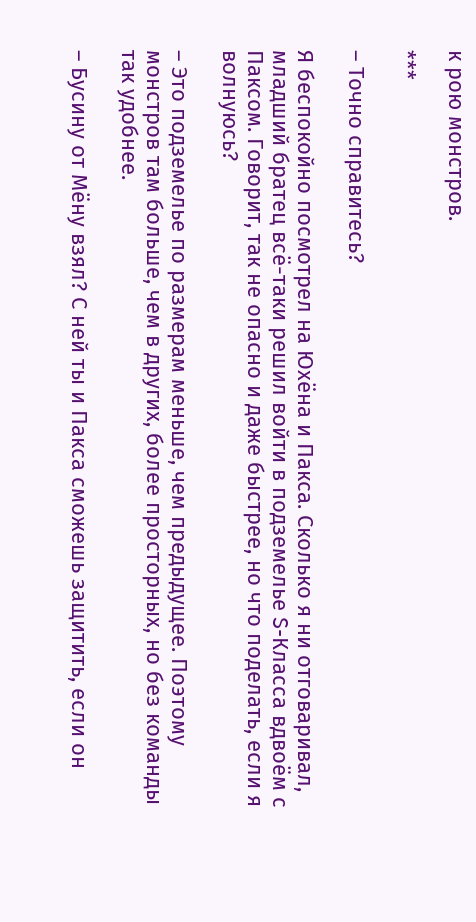к рою монстров.

***

– Точно справитесь?

Я беспокойно посмотрел на Юхёна и Пакса. Сколько я ни отговаривал, младший братец всё-таки решил войти в подземелье S-Класса вдвоём с Паксом. Говорит, так не опасно и даже быстрее, но что поделать, если я волнуюсь?

– Это подземелье по размерам меньше, чем предыдущее. Поэтому монстров там больше, чем в других, более просторных, но без команды так удобнее.

– Бусину от Мёну взял? С ней ты и Пакса сможешь защитить, если он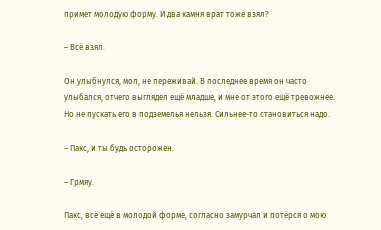примет молодую форму. И два камня врат тоже взял?

– Всё взял.

Он улыбнулся, мол, не переживай. В последнее время он часто улыбался, отчего выглядел ещё младше, и мне от этого ещё тревожнее. Но не пускать его в подземелья нельзя. Сильнее-то становиться надо.

– Пакс, и ты будь осторожен.

– Грмяу.

Пакс, всё ещё в молодой форме, согласно замурчал и потёрся о мою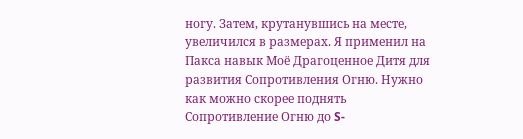ногу. Затем, крутанувшись на месте, увеличился в размерах. Я применил на Пакса навык Моё Драгоценное Дитя для развития Сопротивления Огню. Нужно как можно скорее поднять Сопротивление Огню до S-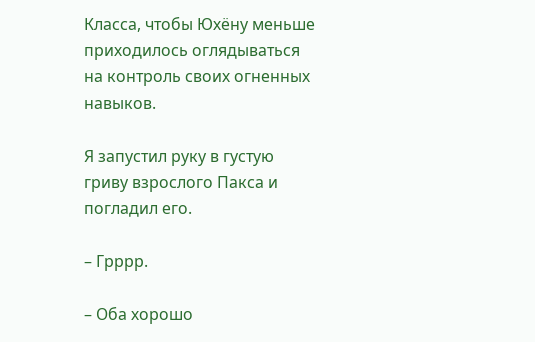Класса, чтобы Юхёну меньше приходилось оглядываться на контроль своих огненных навыков.

Я запустил руку в густую гриву взрослого Пакса и погладил его.

– Грррр.

– Оба хорошо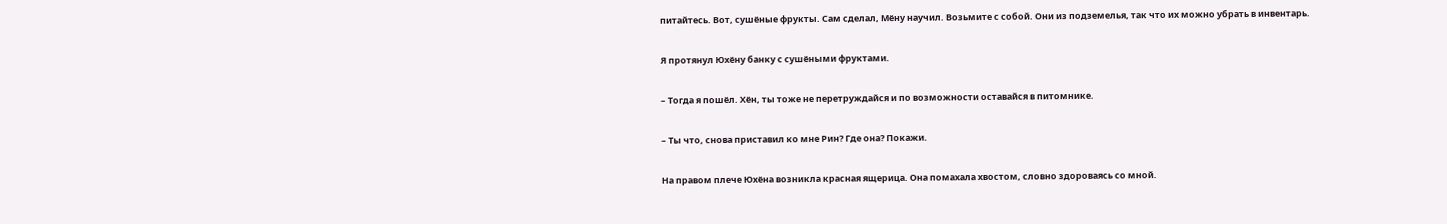питайтесь. Вот, сушёные фрукты. Сам сделал, Мёну научил. Возьмите с собой. Они из подземелья, так что их можно убрать в инвентарь.

Я протянул Юхёну банку с сушёными фруктами.

– Тогда я пошёл. Хён, ты тоже не перетруждайся и по возможности оставайся в питомнике.

– Ты что, снова приставил ко мне Рин? Где она? Покажи.

На правом плече Юхёна возникла красная ящерица. Она помахала хвостом, словно здороваясь со мной.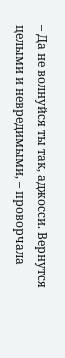– Да не волнуйся ты так, аджосси. Вернутся целыми и невредимыми, – проворчала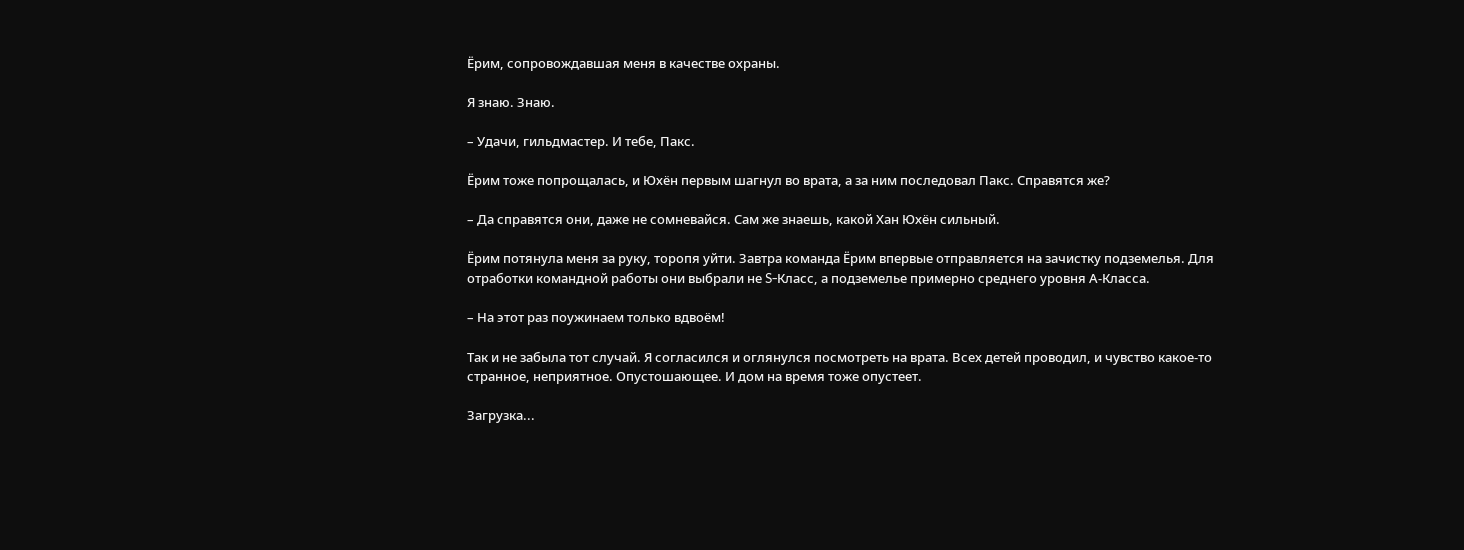Ёрим, сопровождавшая меня в качестве охраны.

Я знаю. Знаю.

– Удачи, гильдмастер. И тебе, Пакс.

Ёрим тоже попрощалась, и Юхён первым шагнул во врата, а за ним последовал Пакс. Справятся же?

– Да справятся они, даже не сомневайся. Сам же знаешь, какой Хан Юхён сильный.

Ёрим потянула меня за руку, торопя уйти. Завтра команда Ёрим впервые отправляется на зачистку подземелья. Для отработки командной работы они выбрали не S-Класс, а подземелье примерно среднего уровня А-Класса.

– На этот раз поужинаем только вдвоём!

Так и не забыла тот случай. Я согласился и оглянулся посмотреть на врата. Всех детей проводил, и чувство какое-то странное, неприятное. Опустошающее. И дом на время тоже опустеет.

Загрузка...